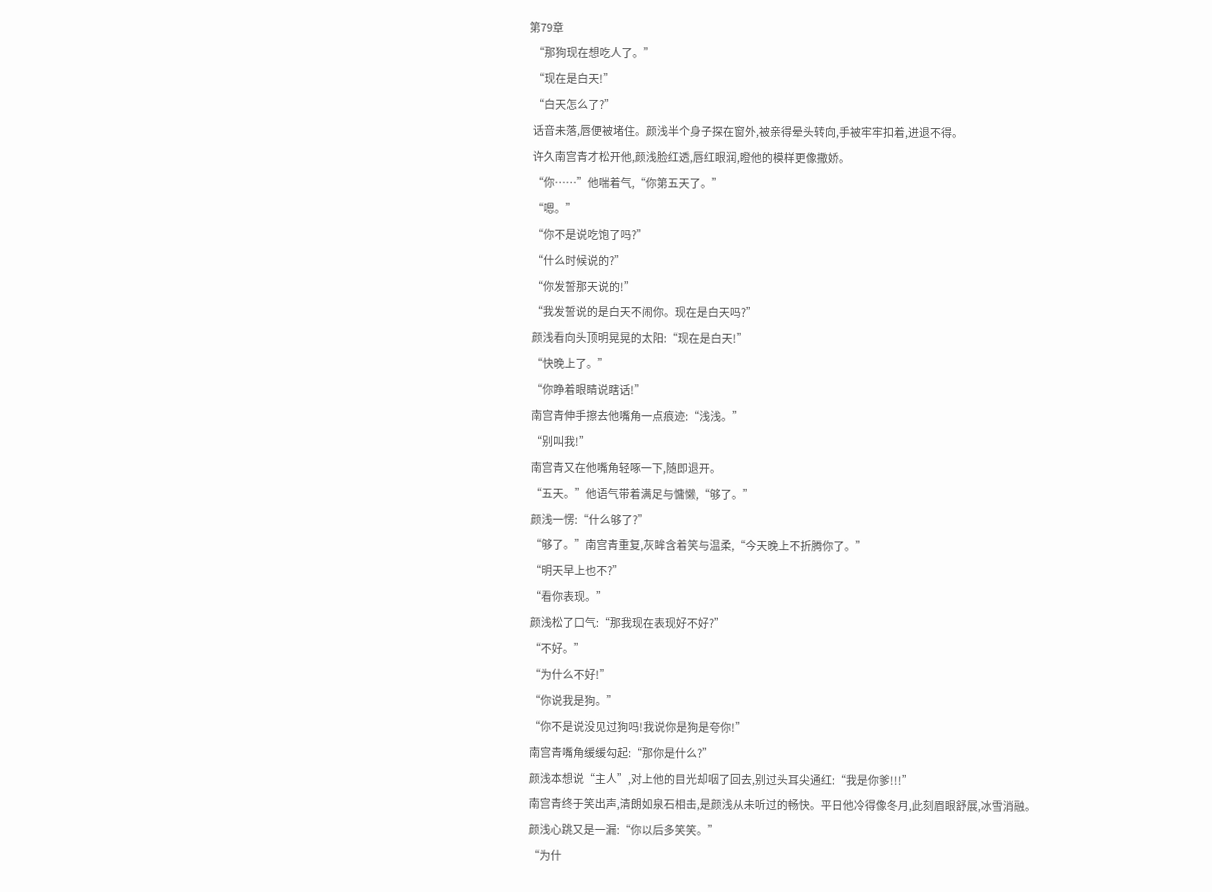第79章
  “那狗现在想吃人了。”
  “现在是白天!”
  “白天怎么了?”
  话音未落,唇便被堵住。颜浅半个身子探在窗外,被亲得晕头转向,手被牢牢扣着,进退不得。
  许久南宫青才松开他,颜浅脸红透,唇红眼润,瞪他的模样更像撒娇。
  “你……”他喘着气,“你第五天了。”
  “嗯。”
  “你不是说吃饱了吗?”
  “什么时候说的?”
  “你发誓那天说的!”
  “我发誓说的是白天不闹你。现在是白天吗?”
  颜浅看向头顶明晃晃的太阳:“现在是白天!”
  “快晚上了。”
  “你睁着眼睛说瞎话!”
  南宫青伸手擦去他嘴角一点痕迹:“浅浅。”
  “别叫我!”
  南宫青又在他嘴角轻啄一下,随即退开。
  “五天。”他语气带着满足与慵懒,“够了。”
  颜浅一愣:“什么够了?”
  “够了。”南宫青重复,灰眸含着笑与温柔,“今天晚上不折腾你了。”
  “明天早上也不?”
  “看你表现。”
  颜浅松了口气:“那我现在表现好不好?”
  “不好。”
  “为什么不好!”
  “你说我是狗。”
  “你不是说没见过狗吗!我说你是狗是夸你!”
  南宫青嘴角缓缓勾起:“那你是什么?”
  颜浅本想说“主人”,对上他的目光却咽了回去,别过头耳尖通红:“我是你爹!!!”
  南宫青终于笑出声,清朗如泉石相击,是颜浅从未听过的畅快。平日他冷得像冬月,此刻眉眼舒展,冰雪消融。
  颜浅心跳又是一漏:“你以后多笑笑。”
  “为什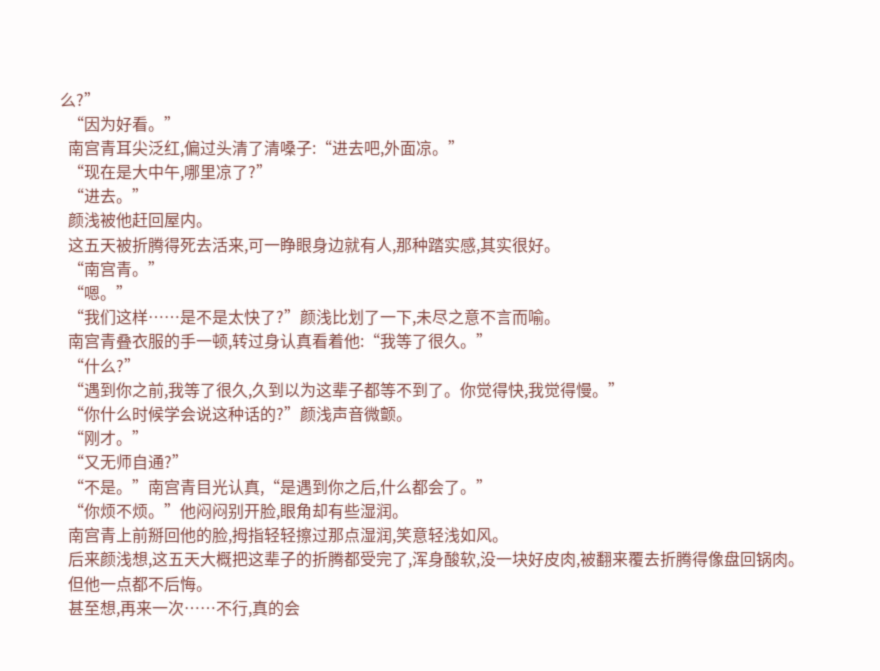么?”
  “因为好看。”
  南宫青耳尖泛红,偏过头清了清嗓子:“进去吧,外面凉。”
  “现在是大中午,哪里凉了?”
  “进去。”
  颜浅被他赶回屋内。
  这五天被折腾得死去活来,可一睁眼身边就有人,那种踏实感,其实很好。
  “南宫青。”
  “嗯。”
  “我们这样……是不是太快了?”颜浅比划了一下,未尽之意不言而喻。
  南宫青叠衣服的手一顿,转过身认真看着他:“我等了很久。”
  “什么?”
  “遇到你之前,我等了很久,久到以为这辈子都等不到了。你觉得快,我觉得慢。”
  “你什么时候学会说这种话的?”颜浅声音微颤。
  “刚才。”
  “又无师自通?”
  “不是。”南宫青目光认真,“是遇到你之后,什么都会了。”
  “你烦不烦。”他闷闷别开脸,眼角却有些湿润。
  南宫青上前掰回他的脸,拇指轻轻擦过那点湿润,笑意轻浅如风。
  后来颜浅想,这五天大概把这辈子的折腾都受完了,浑身酸软,没一块好皮肉,被翻来覆去折腾得像盘回锅肉。
  但他一点都不后悔。
  甚至想,再来一次……不行,真的会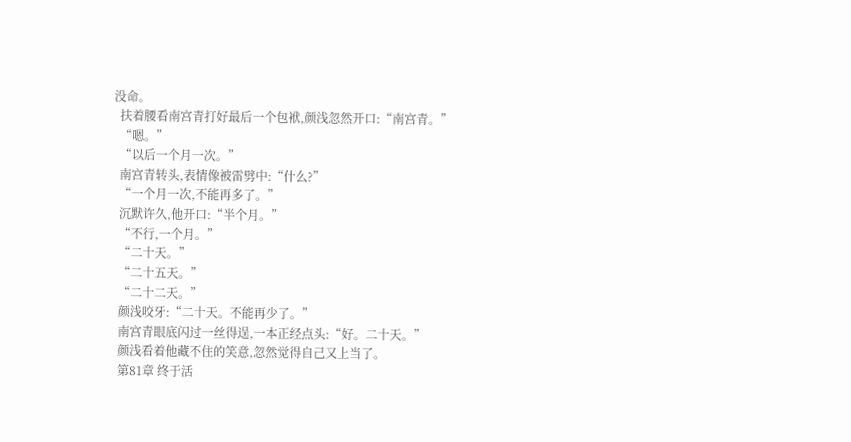没命。
  扶着腰看南宫青打好最后一个包袱,颜浅忽然开口:“南宫青。”
  “嗯。”
  “以后一个月一次。”
  南宫青转头,表情像被雷劈中:“什么?”
  “一个月一次,不能再多了。”
  沉默许久,他开口:“半个月。”
  “不行,一个月。”
  “二十天。”
  “二十五天。”
  “二十二天。”
  颜浅咬牙:“二十天。不能再少了。”
  南宫青眼底闪过一丝得逞,一本正经点头:“好。二十天。”
  颜浅看着他藏不住的笑意,忽然觉得自己又上当了。
  第81章 终于活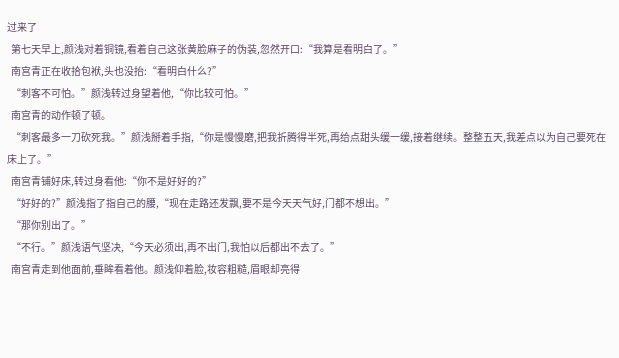过来了
  第七天早上,颜浅对着铜镜,看着自己这张黄脸麻子的伪装,忽然开口:“我算是看明白了。”
  南宫青正在收拾包袱,头也没抬:“看明白什么?”
  “刺客不可怕。”颜浅转过身望着他,“你比较可怕。”
  南宫青的动作顿了顿。
  “刺客最多一刀砍死我。”颜浅掰着手指,“你是慢慢磨,把我折腾得半死,再给点甜头缓一缓,接着继续。整整五天,我差点以为自己要死在床上了。”
  南宫青铺好床,转过身看他:“你不是好好的?”
  “好好的?”颜浅指了指自己的腰,“现在走路还发飘,要不是今天天气好,门都不想出。”
  “那你别出了。”
  “不行。”颜浅语气坚决,“今天必须出,再不出门,我怕以后都出不去了。”
  南宫青走到他面前,垂眸看着他。颜浅仰着脸,妆容粗糙,眉眼却亮得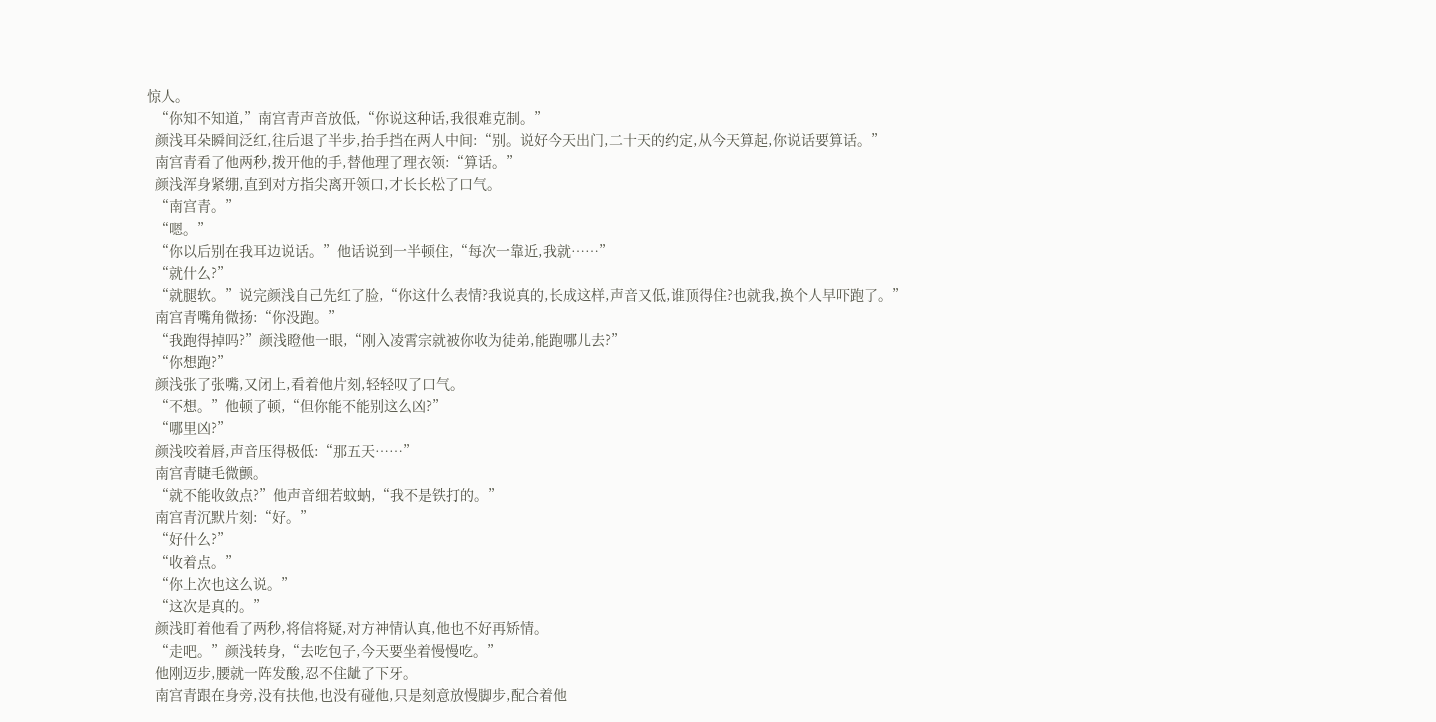惊人。
  “你知不知道,”南宫青声音放低,“你说这种话,我很难克制。”
  颜浅耳朵瞬间泛红,往后退了半步,抬手挡在两人中间:“别。说好今天出门,二十天的约定,从今天算起,你说话要算话。”
  南宫青看了他两秒,拨开他的手,替他理了理衣领:“算话。”
  颜浅浑身紧绷,直到对方指尖离开领口,才长长松了口气。
  “南宫青。”
  “嗯。”
  “你以后别在我耳边说话。”他话说到一半顿住,“每次一靠近,我就……”
  “就什么?”
  “就腿软。”说完颜浅自己先红了脸,“你这什么表情?我说真的,长成这样,声音又低,谁顶得住?也就我,换个人早吓跑了。”
  南宫青嘴角微扬:“你没跑。”
  “我跑得掉吗?”颜浅瞪他一眼,“刚入凌霄宗就被你收为徒弟,能跑哪儿去?”
  “你想跑?”
  颜浅张了张嘴,又闭上,看着他片刻,轻轻叹了口气。
  “不想。”他顿了顿,“但你能不能别这么凶?”
  “哪里凶?”
  颜浅咬着唇,声音压得极低:“那五天……”
  南宫青睫毛微颤。
  “就不能收敛点?”他声音细若蚊蚋,“我不是铁打的。”
  南宫青沉默片刻:“好。”
  “好什么?”
  “收着点。”
  “你上次也这么说。”
  “这次是真的。”
  颜浅盯着他看了两秒,将信将疑,对方神情认真,他也不好再矫情。
  “走吧。”颜浅转身,“去吃包子,今天要坐着慢慢吃。”
  他刚迈步,腰就一阵发酸,忍不住龇了下牙。
  南宫青跟在身旁,没有扶他,也没有碰他,只是刻意放慢脚步,配合着他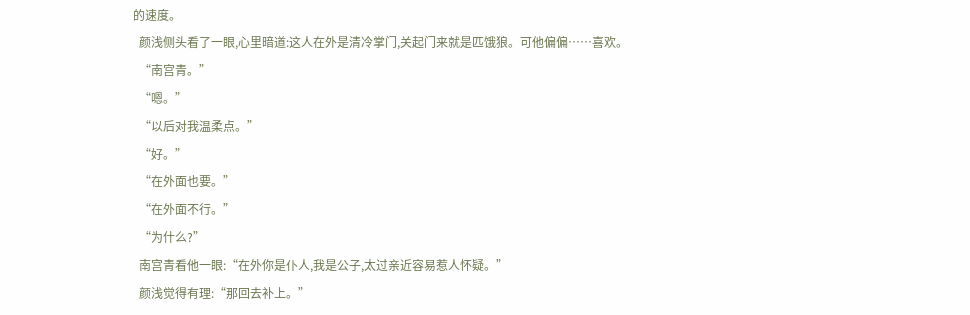的速度。
  颜浅侧头看了一眼,心里暗道:这人在外是清冷掌门,关起门来就是匹饿狼。可他偏偏……喜欢。
  “南宫青。”
  “嗯。”
  “以后对我温柔点。”
  “好。”
  “在外面也要。”
  “在外面不行。”
  “为什么?”
  南宫青看他一眼:“在外你是仆人,我是公子,太过亲近容易惹人怀疑。”
  颜浅觉得有理:“那回去补上。”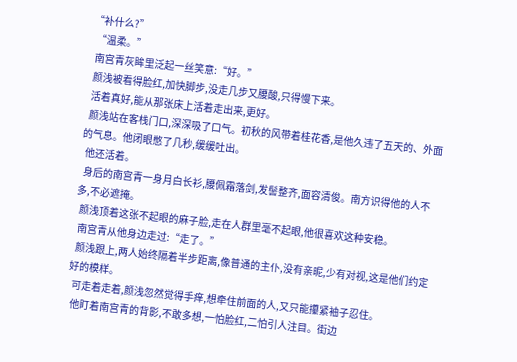“补什么?”
  “温柔。”
  南宫青灰眸里泛起一丝笑意:“好。”
  颜浅被看得脸红,加快脚步,没走几步又腰酸,只得慢下来。
  活着真好,能从那张床上活着走出来,更好。
  颜浅站在客栈门口,深深吸了口气。初秋的风带着桂花香,是他久违了五天的、外面的气息。他闭眼憋了几秒,缓缓吐出。
  他还活着。
  身后的南宫青一身月白长衫,腰佩霜落剑,发髻整齐,面容清俊。南方识得他的人不多,不必遮掩。
  颜浅顶着这张不起眼的麻子脸,走在人群里毫不起眼,他很喜欢这种安稳。
  南宫青从他身边走过:“走了。”
  颜浅跟上,两人始终隔着半步距离,像普通的主仆,没有亲昵,少有对视,这是他们约定好的模样。
  可走着走着,颜浅忽然觉得手痒,想牵住前面的人,又只能攥紧袖子忍住。
  他盯着南宫青的背影,不敢多想,一怕脸红,二怕引人注目。街边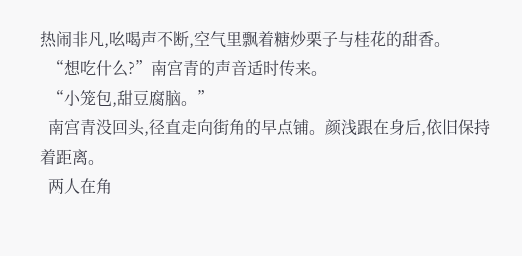热闹非凡,吆喝声不断,空气里飘着糖炒栗子与桂花的甜香。
  “想吃什么?”南宫青的声音适时传来。
  “小笼包,甜豆腐脑。”
  南宫青没回头,径直走向街角的早点铺。颜浅跟在身后,依旧保持着距离。
  两人在角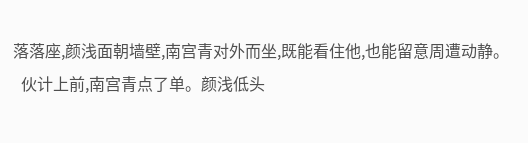落落座,颜浅面朝墙壁,南宫青对外而坐,既能看住他,也能留意周遭动静。
  伙计上前,南宫青点了单。颜浅低头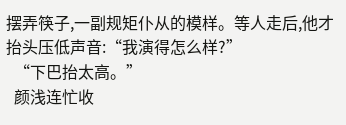摆弄筷子,一副规矩仆从的模样。等人走后,他才抬头压低声音:“我演得怎么样?”
  “下巴抬太高。”
  颜浅连忙收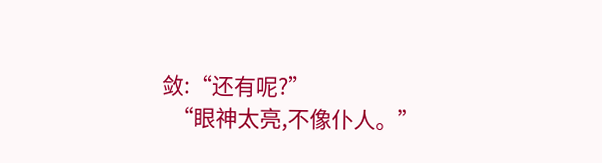敛:“还有呢?”
  “眼神太亮,不像仆人。”